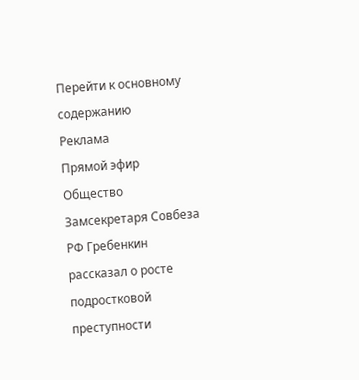Перейти к основному содержанию
Реклама
Прямой эфир
Общество
Замсекретаря Совбеза РФ Гребенкин рассказал о росте подростковой преступности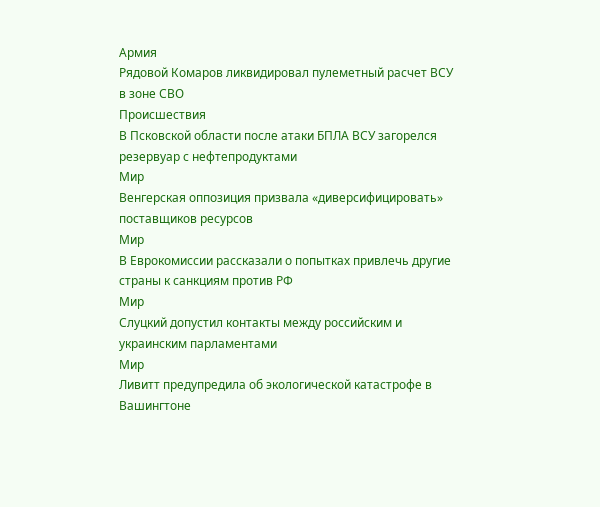Армия
Рядовой Комаров ликвидировал пулеметный расчет ВСУ в зоне СВО
Происшествия
В Псковской области после атаки БПЛА ВСУ загорелся резервуар с нефтепродуктами
Мир
Венгерская оппозиция призвала «диверсифицировать» поставщиков ресурсов
Мир
В Еврокомиссии рассказали о попытках привлечь другие страны к санкциям против РФ
Мир
Слуцкий допустил контакты между российским и украинским парламентами
Мир
Ливитт предупредила об экологической катастрофе в Вашингтоне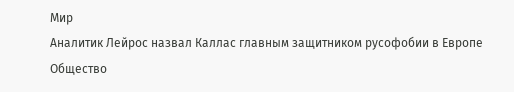Мир
Аналитик Лейрос назвал Каллас главным защитником русофобии в Европе
Общество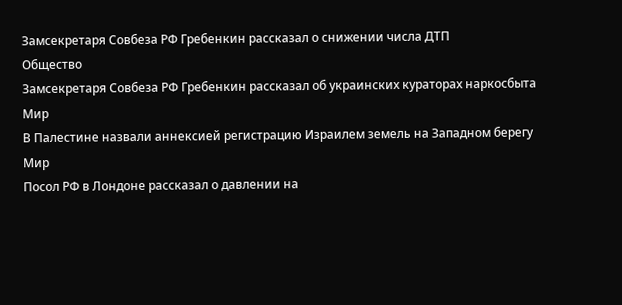Замсекретаря Совбеза РФ Гребенкин рассказал о снижении числа ДТП
Общество
Замсекретаря Совбеза РФ Гребенкин рассказал об украинских кураторах наркосбыта
Мир
В Палестине назвали аннексией регистрацию Израилем земель на Западном берегу
Мир
Посол РФ в Лондоне рассказал о давлении на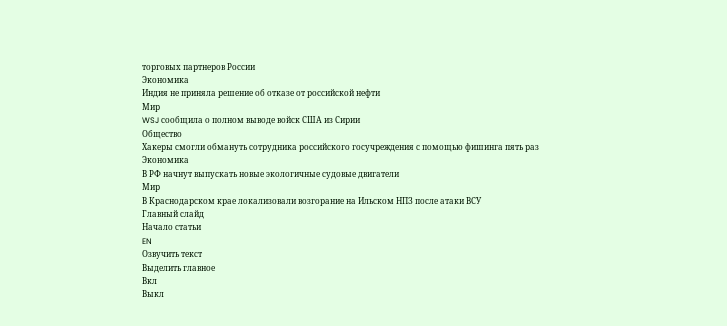торговых партнеров России
Экономика
Индия не приняла решение об отказе от российской нефти
Мир
WSJ сообщила о полном выводе войск США из Сирии
Общество
Хакеры смогли обмануть сотрудника российского госучреждения с помощью фишинга пять раз
Экономика
В РФ начнут выпускать новые экологичные судовые двигатели
Мир
В Краснодарском крае локализовали возгорание на Ильском НПЗ после атаки ВСУ
Главный слайд
Начало статьи
EN
Озвучить текст
Выделить главное
Вкл
Выкл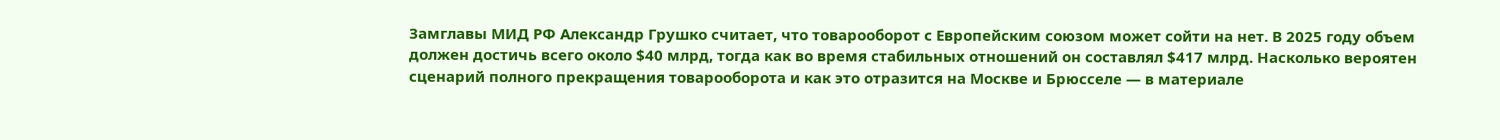Замглавы МИД РФ Александр Грушко считает, что товарооборот с Европейским союзом может сойти на нет. В 2025 году объем должен достичь всего около $40 млрд, тогда как во время стабильных отношений он составлял $417 млрд. Насколько вероятен сценарий полного прекращения товарооборота и как это отразится на Москве и Брюсселе — в материале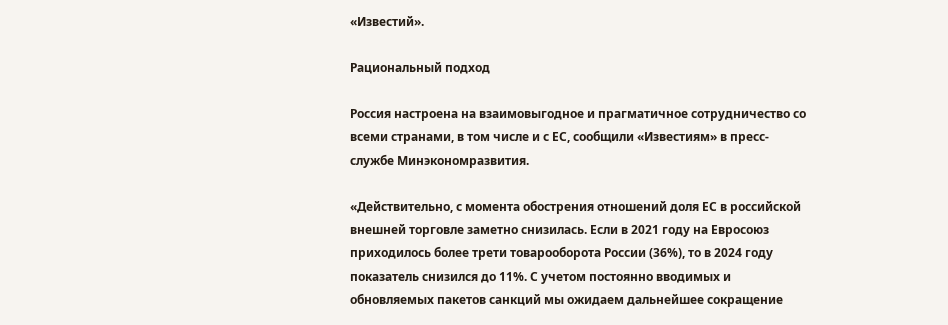«Известий».

Рациональный подход

Россия настроена на взаимовыгодное и прагматичное сотрудничество со всеми странами, в том числе и с ЕС, сообщили «Известиям» в пресс-службе Минэкономразвития.

«Действительно, с момента обострения отношений доля ЕС в российской внешней торговле заметно снизилась. Если в 2021 году на Евросоюз приходилось более трети товарооборота России (36%), то в 2024 году показатель снизился до 11%. С учетом постоянно вводимых и обновляемых пакетов санкций мы ожидаем дальнейшее сокращение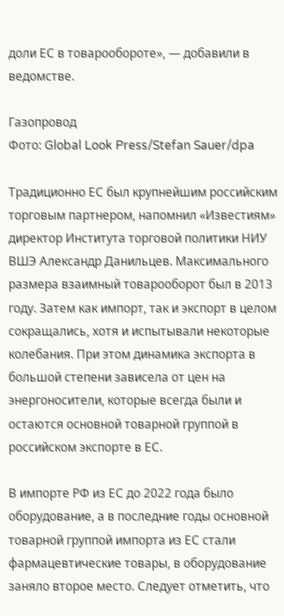доли ЕС в товарообороте», — добавили в ведомстве.

Газопровод
Фото: Global Look Press/Stefan Sauer/dpa

Традиционно ЕС был крупнейшим российским торговым партнером, напомнил «Известиям» директор Института торговой политики НИУ ВШЭ Александр Данильцев. Максимального размера взаимный товарооборот был в 2013 году. Затем как импорт, так и экспорт в целом сокращались, хотя и испытывали некоторые колебания. При этом динамика экспорта в большой степени зависела от цен на энергоносители, которые всегда были и остаются основной товарной группой в российском экспорте в ЕС.

В импорте РФ из ЕС до 2022 года было оборудование, а в последние годы основной товарной группой импорта из ЕС стали фармацевтические товары, в оборудование заняло второе место. Следует отметить, что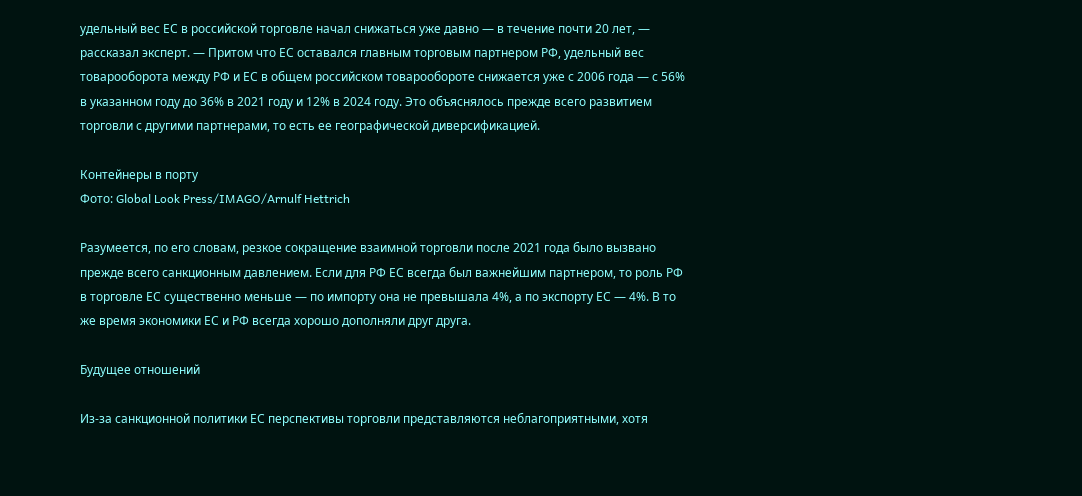удельный вес ЕС в российской торговле начал снижаться уже давно — в течение почти 20 лет, — рассказал эксперт. — Притом что ЕС оставался главным торговым партнером РФ, удельный вес товарооборота между РФ и ЕС в общем российском товарообороте снижается уже с 2006 года — с 56% в указанном году до 36% в 2021 году и 12% в 2024 году. Это объяснялось прежде всего развитием торговли с другими партнерами, то есть ее географической диверсификацией.

Контейнеры в порту
Фото: Global Look Press/IMAGO/Arnulf Hettrich

Разумеется, по его словам, резкое сокращение взаимной торговли после 2021 года было вызвано прежде всего санкционным давлением. Если для РФ ЕС всегда был важнейшим партнером, то роль РФ в торговле ЕС существенно меньше — по импорту она не превышала 4%, а по экспорту ЕС — 4%. В то же время экономики ЕС и РФ всегда хорошо дополняли друг друга.

Будущее отношений

Из-за санкционной политики ЕС перспективы торговли представляются неблагоприятными, хотя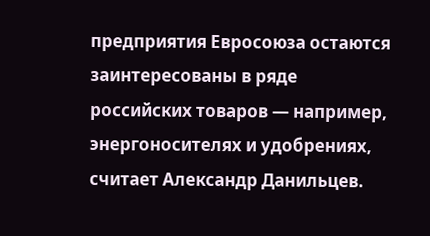предприятия Евросоюза остаются заинтересованы в ряде российских товаров — например, энергоносителях и удобрениях, считает Александр Данильцев.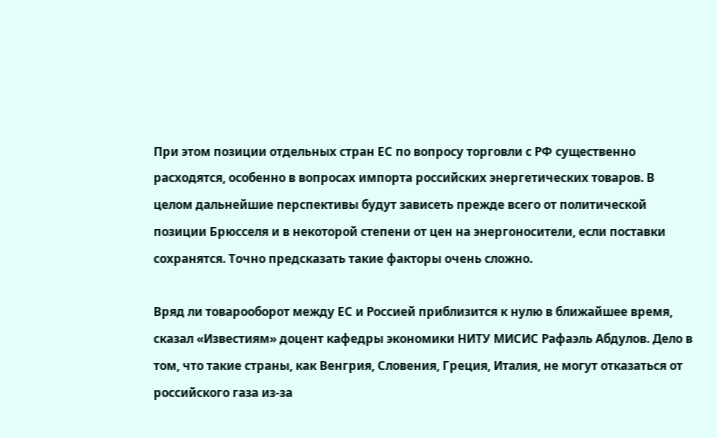При этом позиции отдельных стран ЕС по вопросу торговли с РФ существенно расходятся, особенно в вопросах импорта российских энергетических товаров. В целом дальнейшие перспективы будут зависеть прежде всего от политической позиции Брюсселя и в некоторой степени от цен на энергоносители, если поставки сохранятся. Точно предсказать такие факторы очень сложно.

Вряд ли товарооборот между ЕС и Россией приблизится к нулю в ближайшее время, сказал «Известиям» доцент кафедры экономики НИТУ МИСИС Рафаэль Абдулов. Дело в том, что такие страны, как Венгрия, Словения, Греция, Италия, не могут отказаться от российского газа из-за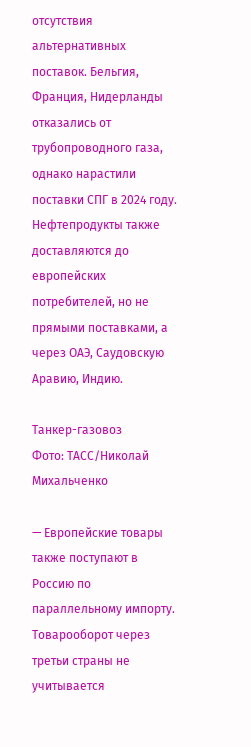отсутствия альтернативных поставок. Бельгия, Франция, Нидерланды отказались от трубопроводного газа, однако нарастили поставки СПГ в 2024 году. Нефтепродукты также доставляются до европейских потребителей, но не прямыми поставками, а через ОАЭ, Саудовскую Аравию, Индию.

Танкер-газовоз
Фото: ТАСС/Николай Михальченко

— Европейские товары также поступают в Россию по параллельному импорту. Товарооборот через третьи страны не учитывается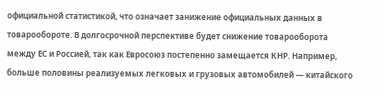официальной статистикой, что означает занижение официальных данных в товарообороте. В долгосрочной перспективе будет снижение товарооборота между ЕС и Россией, так как Евросоюз постепенно замещается КНР. Например, больше половины реализуемых легковых и грузовых автомобилей — китайского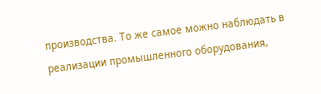производства. То же самое можно наблюдать в реализации промышленного оборудования,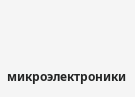микроэлектроники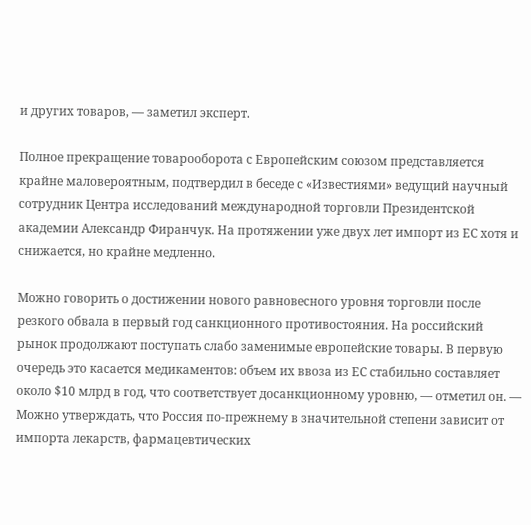и других товаров, — заметил эксперт.

Полное прекращение товарооборота с Европейским союзом представляется крайне маловероятным, подтвердил в беседе с «Известиями» ведущий научный сотрудник Центра исследований международной торговли Президентской академии Александр Фиранчук. На протяжении уже двух лет импорт из ЕС хотя и снижается, но крайне медленно.

Можно говорить о достижении нового равновесного уровня торговли после резкого обвала в первый год санкционного противостояния. На российский рынок продолжают поступать слабо заменимые европейские товары. В первую очередь это касается медикаментов: объем их ввоза из ЕС стабильно составляет около $10 млрд в год, что соответствует досанкционному уровню, — отметил он. — Можно утверждать, что Россия по-прежнему в значительной степени зависит от импорта лекарств, фармацевтических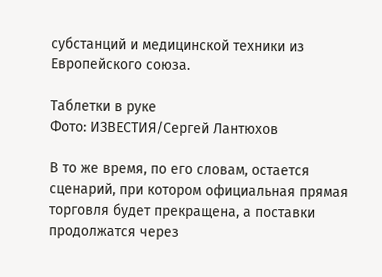субстанций и медицинской техники из Европейского союза.

Таблетки в руке
Фото: ИЗВЕСТИЯ/Сергей Лантюхов

В то же время, по его словам, остается сценарий, при котором официальная прямая торговля будет прекращена, а поставки продолжатся через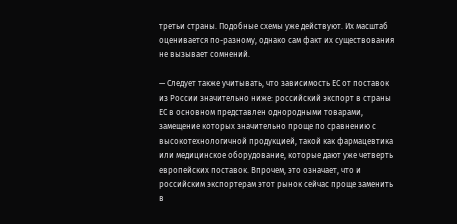третьи страны. Подобные схемы уже действуют. Их масштаб оценивается по-разному, однако сам факт их существования не вызывает сомнений.

— Следует также учитывать, что зависимость ЕС от поставок из России значительно ниже: российский экспорт в страны ЕС в основном представлен однородными товарами, замещение которых значительно проще по сравнению с высокотехнологичной продукцией, такой как фармацевтика или медицинское оборудование, которые дают уже четверть европейских поставок. Впрочем, это означает, что и российским экспортерам этот рынок сейчас проще заменить в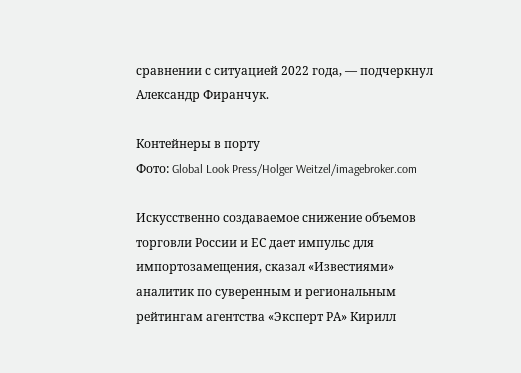сравнении с ситуацией 2022 года, — подчеркнул Александр Фиранчук.

Контейнеры в порту
Фото: Global Look Press/Holger Weitzel/imagebroker.com

Искусственно создаваемое снижение объемов торговли России и ЕС дает импульс для импортозамещения, сказал «Известиями» аналитик по суверенным и региональным рейтингам агентства «Эксперт РА» Кирилл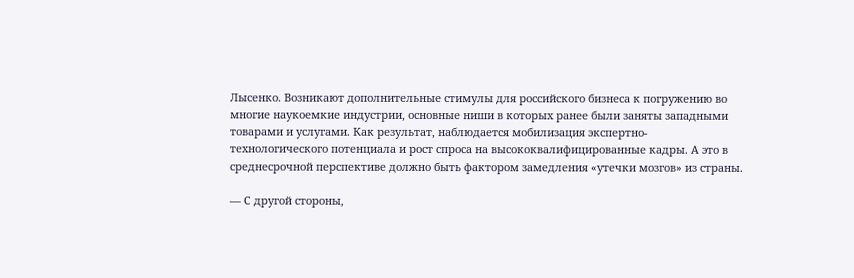Лысенко. Возникают дополнительные стимулы для российского бизнеса к погружению во многие наукоемкие индустрии, основные ниши в которых ранее были заняты западными товарами и услугами. Как результат, наблюдается мобилизация экспертно-технологического потенциала и рост спроса на высококвалифицированные кадры. А это в среднесрочной перспективе должно быть фактором замедления «утечки мозгов» из страны.

— С другой стороны,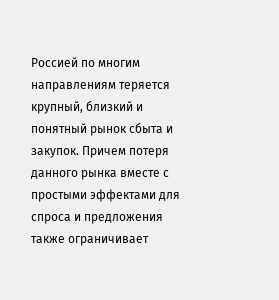Россией по многим направлениям теряется крупный, близкий и понятный рынок сбыта и закупок. Причем потеря данного рынка вместе с простыми эффектами для спроса и предложения также ограничивает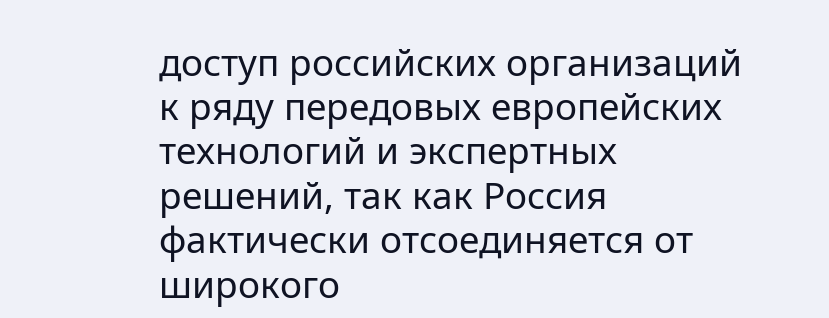доступ российских организаций к ряду передовых европейских технологий и экспертных решений, так как Россия фактически отсоединяется от широкого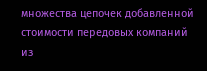множества цепочек добавленной стоимости передовых компаний из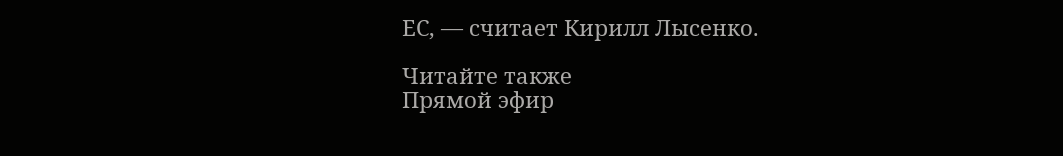ЕС, — считает Кирилл Лысенко.

Читайте также
Прямой эфир